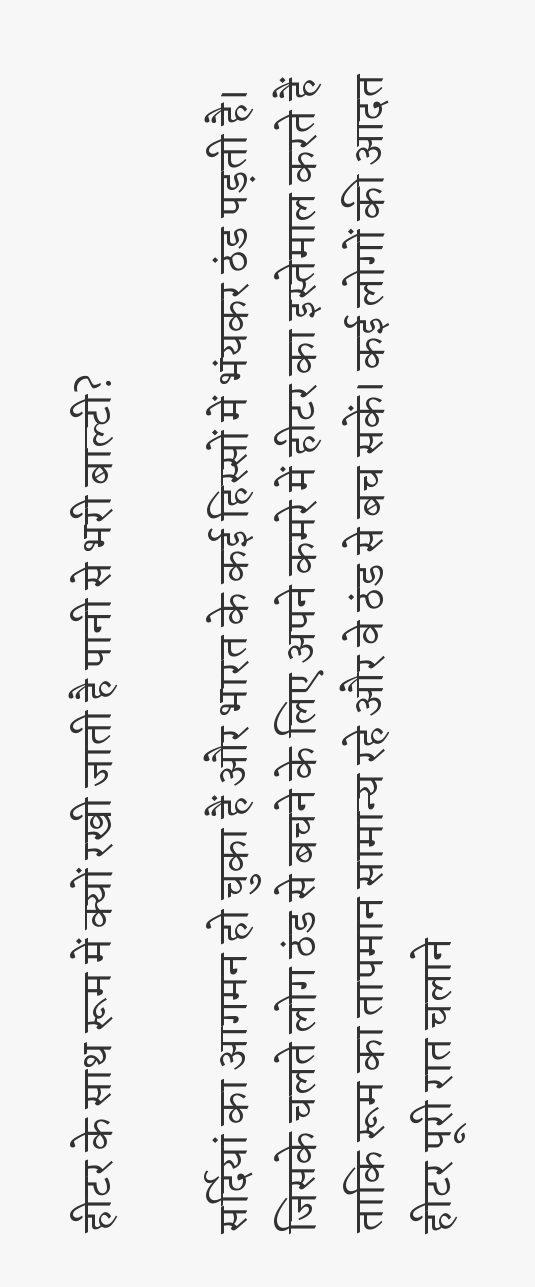हीटर के साथ रूम में क्यों रखी जाती है पानी से भरी बाल्टी?

सर्दियां का आगमन हो चुका हैं और भारत के कई हिस्सों में भंयकर ठंड पड़ती है। जिसके चलते लोग ठंड से बचने के लिए अपने कमरे में हीटर का इस्तेमाल करते हैं ताकि रूम का तापमान सामान्य रहे और वे ठंड से बच सकें। कई लोगों की आदत हीटर पूरी रात चलाने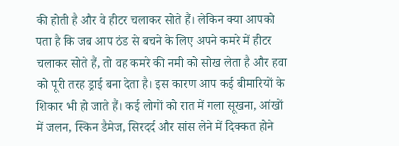की होती है और वे हीटर चलाकर सोते हैं। लेकिन क्या आपको पता है कि जब आप ठंड से बचने के लिए अपने कमरे में हीटर चलाकर सोते हैं, तो वह कमरे की नमी को सोख लेता है और हवा को पूरी तरह ड्राई बना देता है। इस कारण आप कई बीमारियों के शिकार भी हो जाते हैं। कई लोगों को रात में गला सूखना, आंखों में जलन, स्किन डैमेज, सिरदर्द और सांस लेने में दिक्कत होने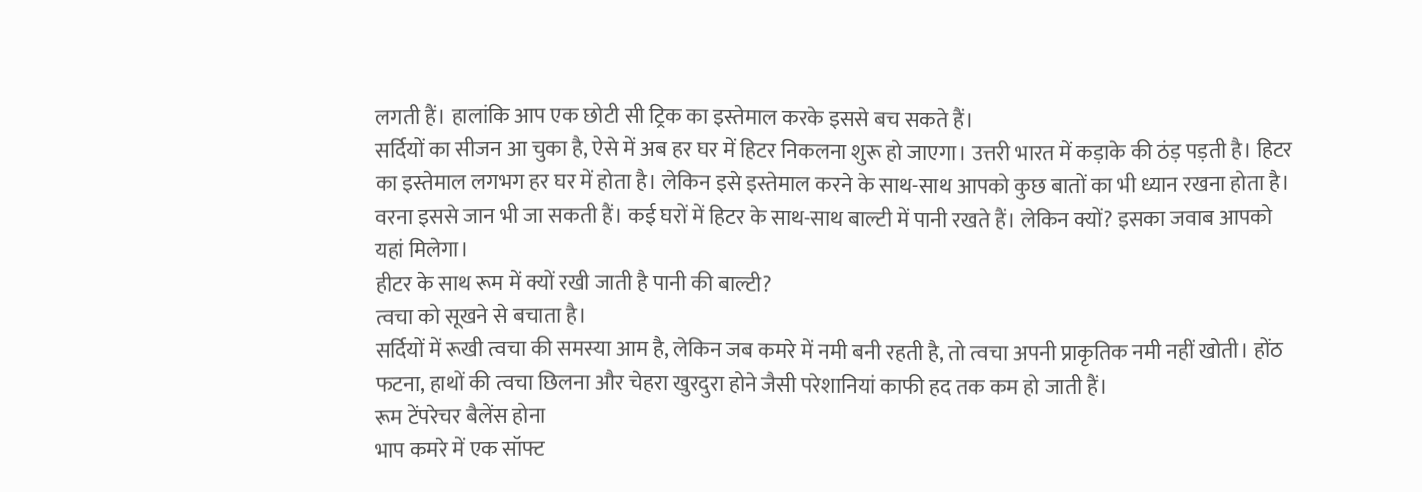लगती हैं। हालांकि आप एक छोटी सी ट्रिक का इस्तेमाल करके इससे बच सकते हैं।
सर्दियों का सीजन आ चुका है, ऐसे में अब हर घर में हिटर निकलना शुरू हो जाएगा। उत्तरी भारत में कड़ाके की ठंड़ पड़ती है। हिटर का इस्तेमाल लगभग हर घर में होता है। लेकिन इसे इस्तेमाल करने के साथ-साथ आपको कुछ बातों का भी ध्यान रखना होता है। वरना इससे जान भी जा सकती हैं। कई घरों में हिटर के साथ-साथ बाल्टी में पानी रखते हैं। लेकिन क्यों? इसका जवाब आपको यहां मिलेगा।
हीटर के साथ रूम में क्यों रखी जाती है पानी की बाल्टी?
त्वचा को सूखने से बचाता है।
सर्दियों में रूखी त्वचा की समस्या आम है, लेकिन जब कमरे में नमी बनी रहती है, तो त्वचा अपनी प्राकृतिक नमी नहीं खोती। होंठ फटना, हाथों की त्वचा छिलना और चेहरा खुरदुरा होने जैसी परेशानियां काफी हद तक कम हो जाती हैं।
रूम टेंपरेचर बैलेंस होना
भाप कमरे में एक सॉफ्ट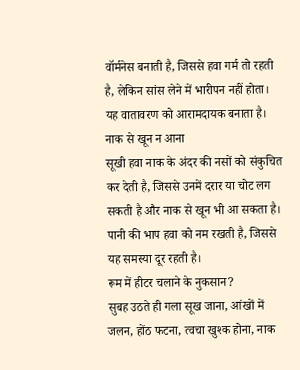वॉर्मनेस बनाती है, जिससे हवा गर्म तो रहती है, लेकिन सांस लेने में भारीपन नहीं होता। यह वातावरण को आरामदायक बनाता है।
नाक से खून न आना
सूखी हवा नाक के अंदर की नसों को संकुचित कर देती है, जिससे उनमें दरार या चोट लग सकती है और नाक से खून भी आ सकता है। पानी की भाप हवा को नम रखती है, जिससे यह समस्या दूर रहती है।
रूम में हीटर चलाने के नुकसान?
सुबह उठते ही गला सूख जाना, आंखों में जलन, होंठ फटना, त्वचा खुश्क होना, नाक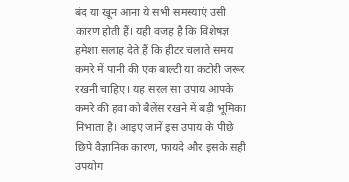बंद या खून आना ये सभी समस्याएं उसी कारण होती हैं। यही वजह है कि विशेषज्ञ हमेशा सलाह देते हैं कि हीटर चलाते समय कमरे में पानी की एक बाल्टी या कटोरी जरूर रखनी चाहिए। यह सरल सा उपाय आपके कमरे की हवा को बैलेंस रखने में बड़ी भूमिका निभाता है। आइए जानें इस उपाय के पीछे छिपे वैज्ञानिक कारण, फायदे और इसके सही उपयोग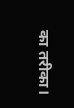का तरीका।